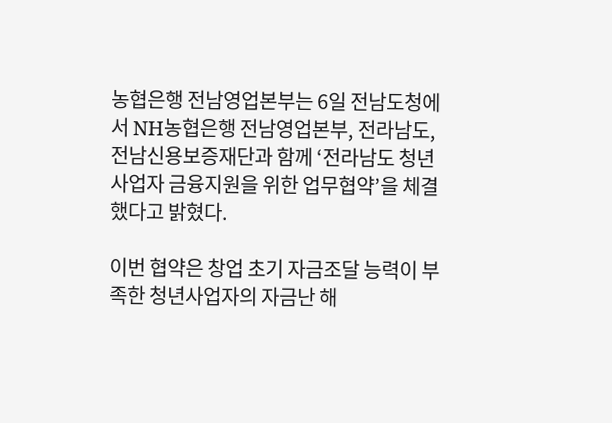농협은행 전남영업본부는 6일 전남도청에서 NH농협은행 전남영업본부, 전라남도, 전남신용보증재단과 함께 ‘전라남도 청년사업자 금융지원을 위한 업무협약’을 체결했다고 밝혔다.

이번 협약은 창업 초기 자금조달 능력이 부족한 청년사업자의 자금난 해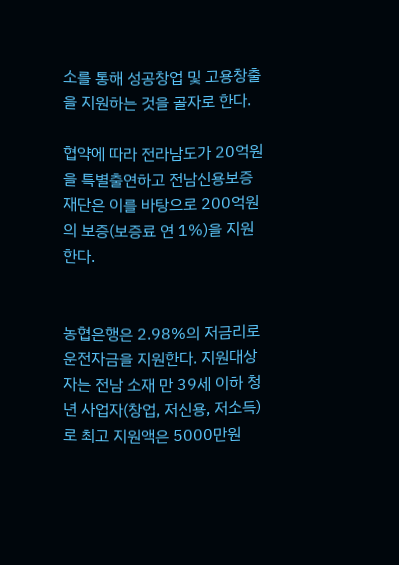소를 통해 성공창업 및 고용창출을 지원하는 것을 골자로 한다.

협약에 따라 전라남도가 20억원을 특별출연하고 전남신용보증재단은 이를 바탕으로 200억원의 보증(보증료 연 1%)을 지원한다.


농협은행은 2.98%의 저금리로 운전자금을 지원한다. 지원대상자는 전남 소재 만 39세 이하 청년 사업자(창업, 저신용, 저소득)로 최고 지원액은 5000만원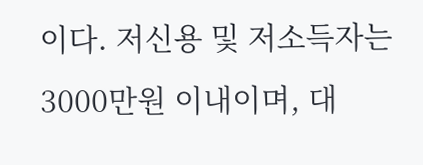이다. 저신용 및 저소득자는 3000만원 이내이며, 대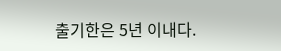출기한은 5년 이내다.